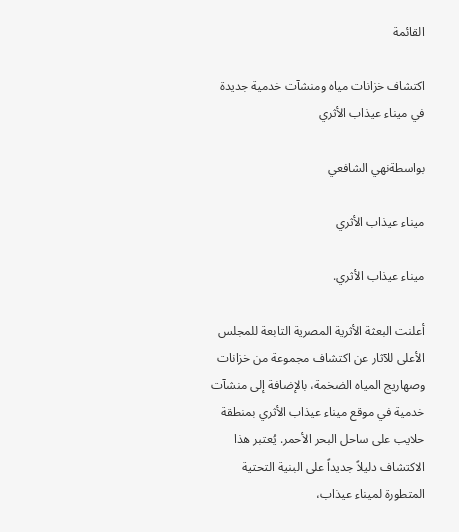القائمة

اكتشاف خزانات مياه ومنشآت خدمية جديدة في ميناء عيذاب الأثري

بواسطةنهي الشافعي

ميناء عيذاب الأثري

ميناء عيذاب الأثري.

أعلنت البعثة الأثرية المصرية التابعة للمجلس الأعلى للآثار عن اكتشاف مجموعة من خزانات وصهاريج المياه الضخمة، بالإضافة إلى منشآت خدمية في موقع ميناء عيذاب الأثري بمنطقة حلايب على ساحل البحر الأحمر. يُعتبر هذا الاكتشاف دليلاً جديداً على البنية التحتية المتطورة لميناء عيذاب،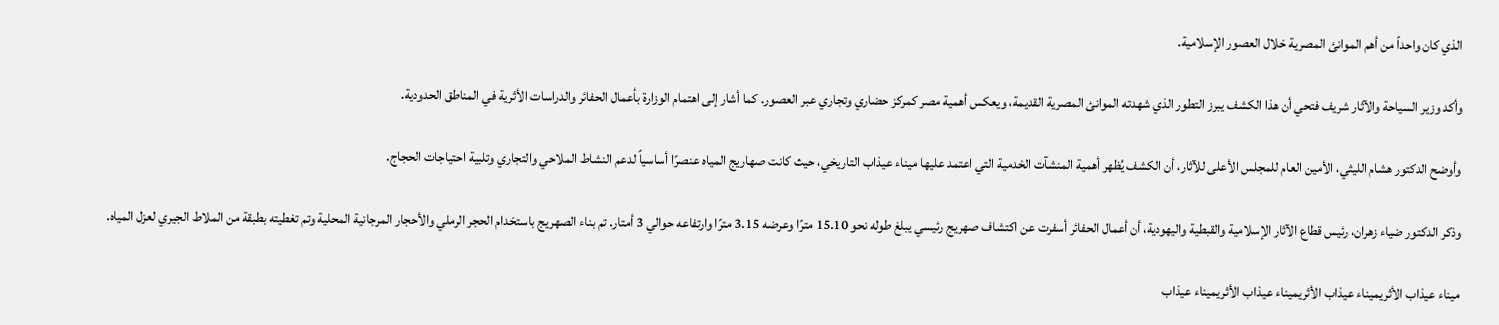الذي كان واحداً من أهم الموانئ المصرية خلال العصور الإسلامية.

وأكد وزير السياحة والآثار شريف فتحي أن هذا الكشف يبرز التطور الذي شهدته الموانئ المصرية القديمة، ويعكس أهمية مصر كمركز حضاري وتجاري عبر العصور. كما أشار إلى اهتمام الوزارة بأعمال الحفائر والدراسات الأثرية في المناطق الحدودية.

وأوضح الدكتور هشام الليثي، الأمين العام للمجلس الأعلى للآثار، أن الكشف يُظهر أهمية المنشآت الخدمية التي اعتمد عليها ميناء عيذاب التاريخي، حيث كانت صهاريج المياه عنصرًا أساسياً لدعم النشاط الملاحي والتجاري وتلبية احتياجات الحجاج.

وذكر الدكتور ضياء زهران، رئيس قطاع الآثار الإسلامية والقبطية واليهودية، أن أعمال الحفائر أسفرت عن اكتشاف صهريج رئيسي يبلغ طوله نحو 15.10 مترًا وعرضه 3.15 مترًا وارتفاعه حوالي 3 أمتار. تم بناء الصهريج باستخدام الحجر الرملي والأحجار المرجانية المحلية وتم تغطيته بطبقة من الملاط الجيري لعزل المياه.

ميناء عيذاب الأثريميناء عيذاب الأثريميناء عيذاب الأثريميناء عيذاب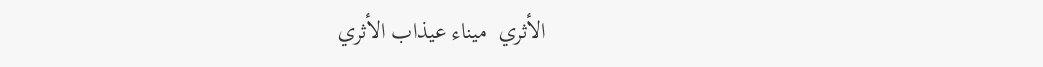الأثري  ميناء عيذاب الأثري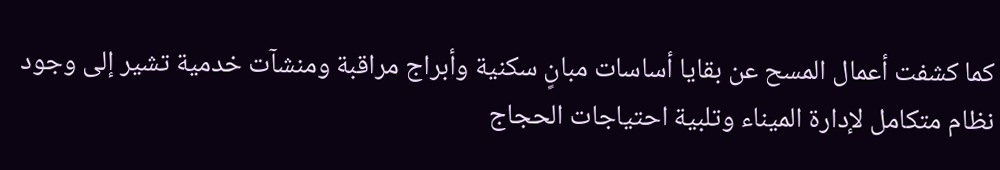كما كشفت أعمال المسح عن بقايا أساسات مبانٍ سكنية وأبراج مراقبة ومنشآت خدمية تشير إلى وجود نظام متكامل لإدارة الميناء وتلبية احتياجات الحجاج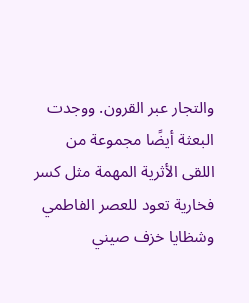والتجار عبر القرون. ووجدت البعثة أيضًا مجموعة من اللقى الأثرية المهمة مثل كسر فخارية تعود للعصر الفاطمي وشظايا خزف صيني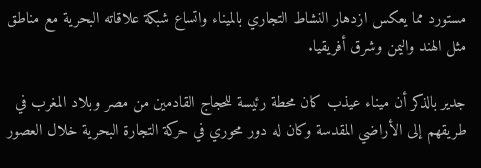مستورد مما يعكس ازدهار النشاط التجاري بالميناء واتساع شبكة علاقاته البحرية مع مناطق مثل الهند واليمن وشرق أفريقيا.

جدير بالذكر أن ميناء عيذب كان محطة رئيسة للحجاج القادمين من مصر وبلاد المغرب في طريقهم إلى الأراضي المقدسة وكان له دور محوري في حركة التجارة البحرية خلال العصور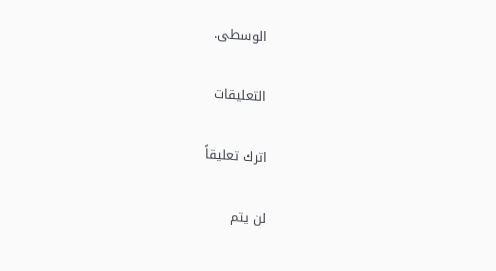الوسطى.

التعليقات

اترك تعليقاً

لن يتم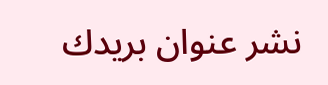نشر عنوان بريدك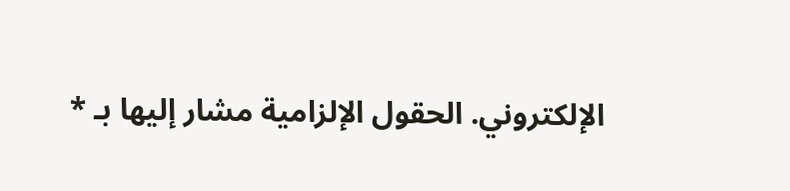الإلكتروني. الحقول الإلزامية مشار إليها بـ *